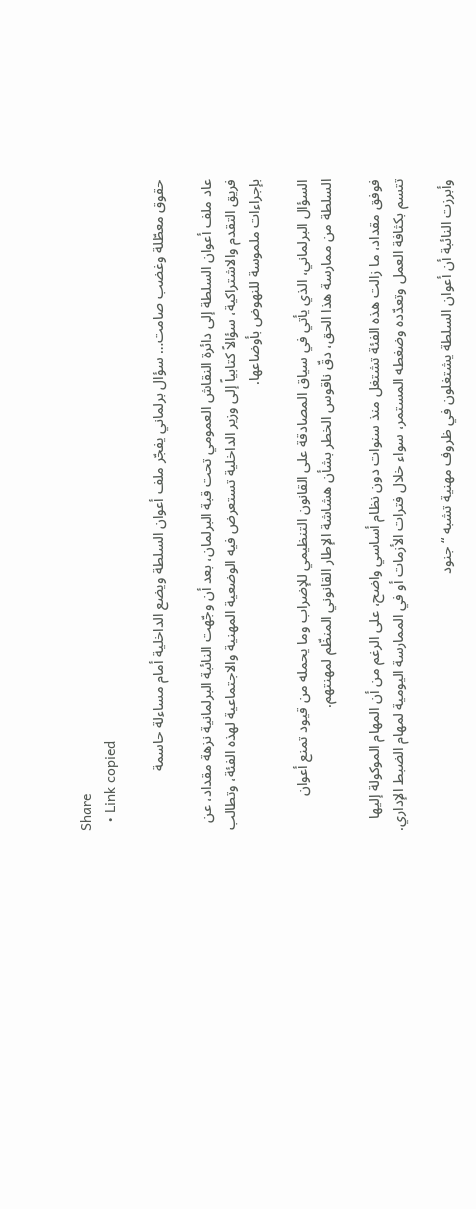Share
  • Link copied

حقوق معطّلة وغضب صامت… سؤال برلماني يفجّر ملف أعوان السلطة ويضع الداخلية أمام مساءلة حاسمة

عاد ملف أعوان السلطة إلى دائرة النقاش العمومي تحت قبة البرلمان، بعد أن وجّهت النائبة البرلمانية نزهة مقداد، عن فريق التقدم والاشتراكية، سؤالاً كتابياً إلى وزير الداخلية تستعرض فيه الوضعية المهنية والاجتماعية لهذه الفئة، وتطالب بإجراءات ملموسة للنهوض بأوضاعها.

السؤال البرلماني، الذي يأتي في سياق المصادقة على القانون التنظيمي للإضراب وما يحمله من قيود تمنع أعوان السلطة من ممارسة هذا الحق، دقّ ناقوس الخطر بشأن هشاشة الإطار القانوني المنظّم لمهنتهم.

فوفق مقداد، ما زالت هذه الفئة تشتغل منذ سنوات دون نظام أساسي واضح، على الرغم من أن المهام الموكولة إليها تتسم بكثافة العمل وتعدّده وضغطه المستمر، سواء خلال فترات الأزمات أو في الممارسة اليومية لمهام الضبط الإداري.

وأبرزت النائبة أن أعوان السلطة يشتغلون في ظروف مهنية تشبه “جنود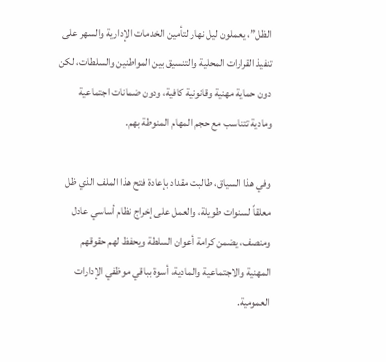الظل”، يعملون ليل نهار لتأمين الخدمات الإدارية والسهر على تنفيذ القرارات المحلية والتنسيق بين المواطنين والسلطات، لكن دون حماية مهنية وقانونية كافية، ودون ضمانات اجتماعية ومادية تتناسب مع حجم المهام المنوطة بهم.

وفي هذا السياق، طالبت مقداد بإعادة فتح هذا الملف الذي ظل معلقاً لسنوات طويلة، والعمل على إخراج نظام أساسي عادل ومنصف، يضمن كرامة أعوان السلطة ويحفظ لهم حقوقهم المهنية والاجتماعية والمادية، أسوة بباقي موظفي الإدارات العمومية.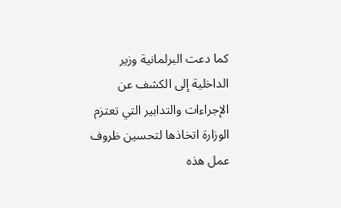كما دعت البرلمانية وزير الداخلية إلى الكشف عن الإجراءات والتدابير التي تعتزم الوزارة اتخاذها لتحسين ظروف عمل هذه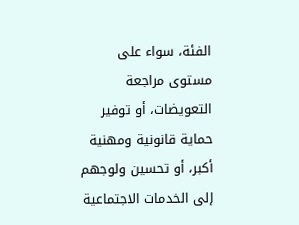الفئة، سواء على مستوى مراجعة التعويضات، أو توفير حماية قانونية ومهنية أكبر، أو تحسين ولوجهم إلى الخدمات الاجتماعية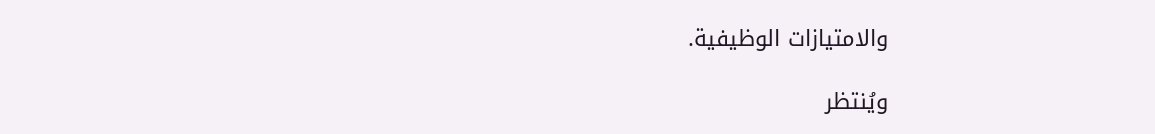والامتيازات الوظيفية.

ويُنتظر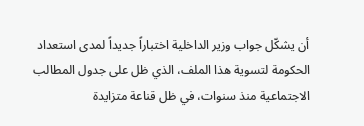أن يشكّل جواب وزير الداخلية اختباراً جديداً لمدى استعداد الحكومة لتسوية هذا الملف، الذي ظل على جدول المطالب الاجتماعية منذ سنوات، في ظل قناعة متزايدة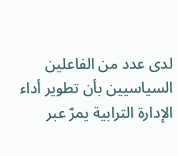لدى عدد من الفاعلين السياسيين بأن تطوير أداء الإدارة الترابية يمرّ عبر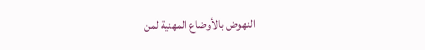النهوض بالأوضاع المهنية لمن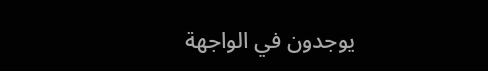يوجدون في الواجهة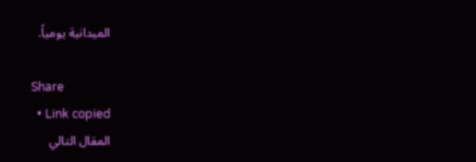الميدانية يومياً.

Share
  • Link copied
المقال التالي